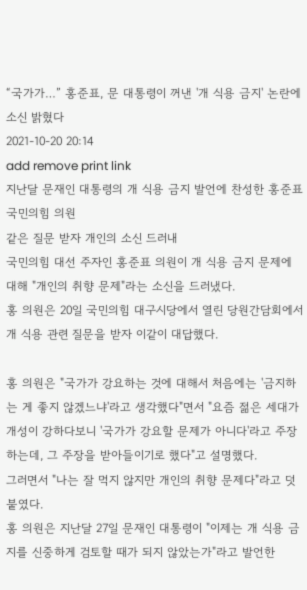“국가가…” 홍준표, 문 대통령이 꺼낸 '개 식용 금지' 논란에 소신 밝혔다
2021-10-20 20:14
add remove print link
지난달 문재인 대통령의 개 식용 금지 발언에 찬성한 홍준표 국민의힘 의원
같은 질문 받자 개인의 소신 드러내
국민의힘 대선 주자인 홍준표 의원이 개 식용 금지 문제에 대해 "개인의 취향 문제"라는 소신을 드러냈다.
홍 의원은 20일 국민의힘 대구시당에서 열린 당원간담회에서 개 식용 관련 질문을 받자 이같이 대답했다.

홍 의원은 "국가가 강요하는 것에 대해서 처음에는 '금지하는 게 좋지 않겠느냐'라고 생각했다"면서 "요즘 젊은 세대가 개성이 강하다보니 '국가가 강요할 문제가 아니다'라고 주장하는데, 그 주장을 받아들이기로 했다"고 설명했다.
그러면서 "나는 잘 먹지 않지만 개인의 취향 문제다"라고 덧붙였다.
홍 의원은 지난달 27일 문재인 대통령이 "이제는 개 식용 금지를 신중하게 검토할 때가 되지 않았는가"라고 발언한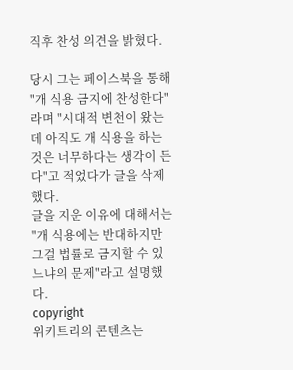직후 찬성 의견을 밝혔다.

당시 그는 페이스북을 통해 "개 식용 금지에 찬성한다"라며 "시대적 변천이 왔는데 아직도 개 식용을 하는 것은 너무하다는 생각이 든다"고 적었다가 글을 삭제했다.
글을 지운 이유에 대해서는 "개 식용에는 반대하지만 그걸 법률로 금지할 수 있느냐의 문제"라고 설명했다.
copyright
위키트리의 콘텐츠는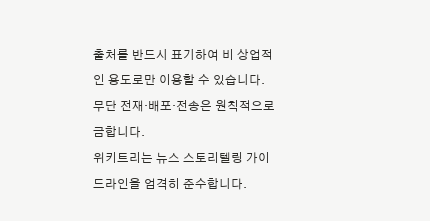출처를 반드시 표기하여 비 상업적인 용도로만 이용할 수 있습니다. 무단 전재·배포·전송은 원칙적으로 금합니다.
위키트리는 뉴스 스토리텔링 가이드라인을 엄격히 준수합니다.